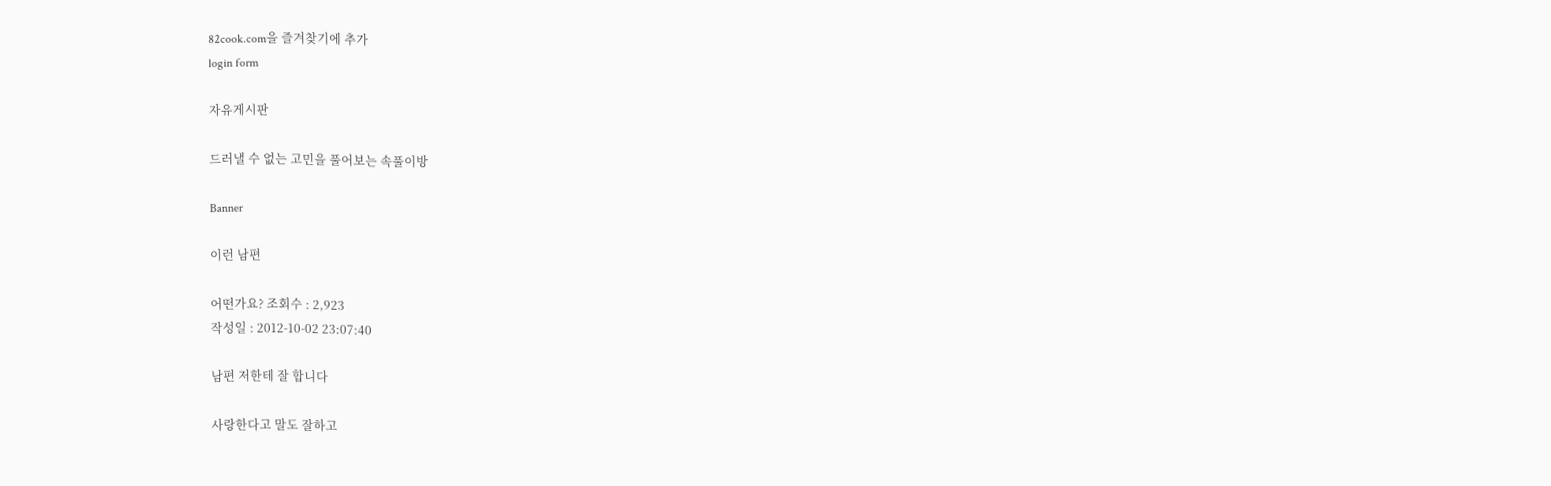82cook.com을 즐겨찾기에 추가
login form

자유게시판

드러낼 수 없는 고민을 풀어보는 속풀이방

Banner

이런 남편

어떤가요? 조회수 : 2,923
작성일 : 2012-10-02 23:07:40

남편 저한테 잘 합니다

사랑한다고 말도 잘하고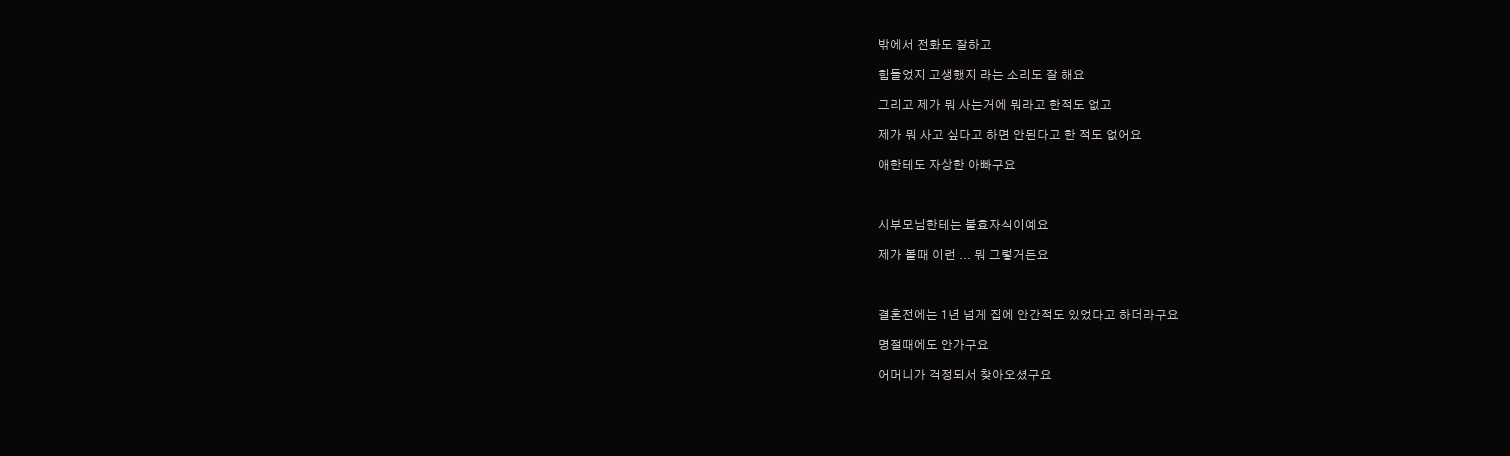밖에서 전화도 잘하고

힘들었지 고생했지 라는 소리도 잘 해요

그리고 제가 뭐 사는거에 뭐라고 한적도 없고

제가 뭐 사고 싶다고 하면 안된다고 한 적도 없어요

애한테도 자상한 아빠구요



시부모님한테는 불효자식이예요

제가 볼때 이런 ... 뭐 그렇거든요



결혼전에는 1년 넘게 집에 안간적도 있었다고 하더라구요

명절때에도 안가구요

어머니가 걱정되서 찾아오셨구요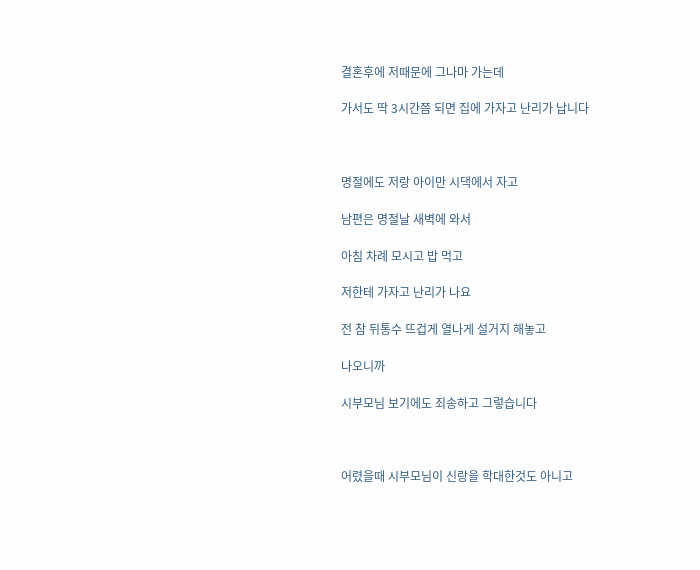결혼후에 저때문에 그나마 가는데

가서도 딱 3시간쯤 되면 집에 가자고 난리가 납니다



명절에도 저랑 아이만 시댁에서 자고

남편은 명절날 새벽에 와서

아침 차례 모시고 밥 먹고

저한테 가자고 난리가 나요

전 참 뒤통수 뜨겁게 열나게 설거지 해놓고

나오니까

시부모님 보기에도 죄송하고 그렇습니다



어렸을때 시부모님이 신랑을 학대한것도 아니고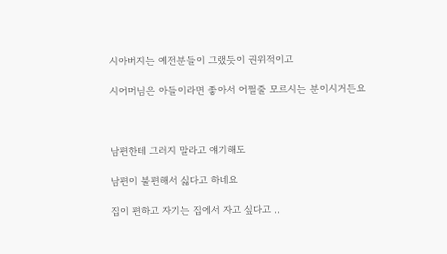시아버지는 예전분들이 그랬듯이 권위적이고

시어머님은 아들이라면 좋아서 어쩔줄 모르시는 분이시거든요



남편한테 그러지 말라고 얘기해도

남편이 불편해서 싫다고 하네요

집이 편하고 자기는 집에서 자고 싶다고 ..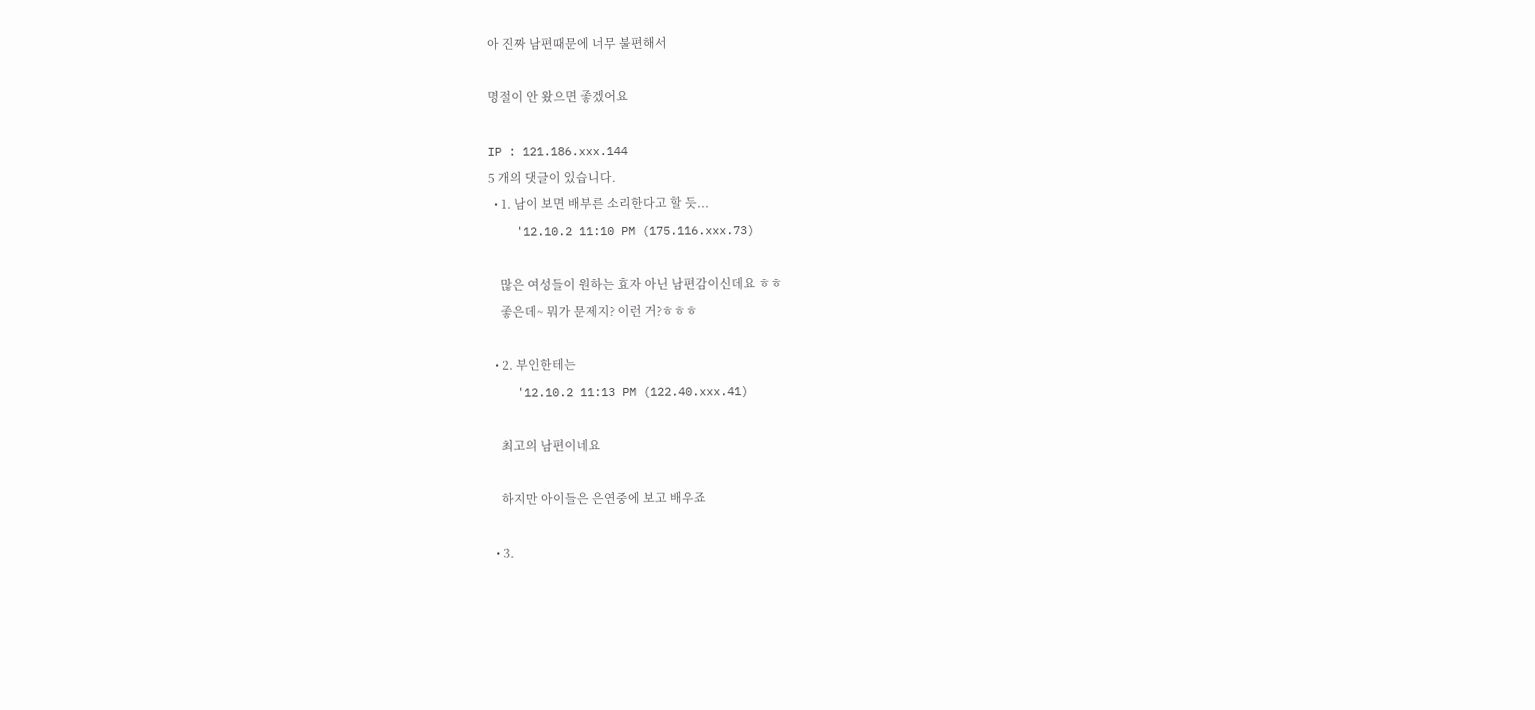아 진짜 남편때문에 너무 불편해서

명절이 안 왔으면 좋겠어요

IP : 121.186.xxx.144
5 개의 댓글이 있습니다.
  • 1. 남이 보면 배부른 소리한다고 할 듯...
    '12.10.2 11:10 PM (175.116.xxx.73)

    많은 여성들이 원하는 효자 아닌 남편감이신데요 ㅎㅎ
    좋은데~ 뭐가 문제지? 이런 거?ㅎㅎㅎ

  • 2. 부인한테는
    '12.10.2 11:13 PM (122.40.xxx.41)

    최고의 남편이네요

    하지만 아이들은 은연중에 보고 배우죠

  • 3.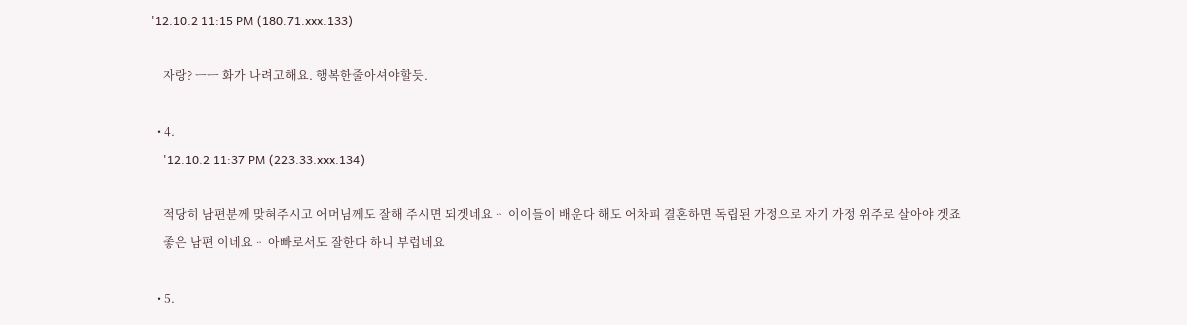'12.10.2 11:15 PM (180.71.xxx.133)

    자랑? ㅡㅡ 화가 나려고해요. 행복한줄아셔야할듯.

  • 4.
    '12.10.2 11:37 PM (223.33.xxx.134)

    적당히 남편분께 맞혀주시고 어머님께도 잘해 주시면 되겟네요ᆢ 이이들이 배운다 해도 어차피 결혼하면 독립된 가정으로 자기 가정 위주로 살아야 겟죠
    좋은 남편 이네요ᆢ 아빠로서도 잘한다 하니 부럽네요

  • 5.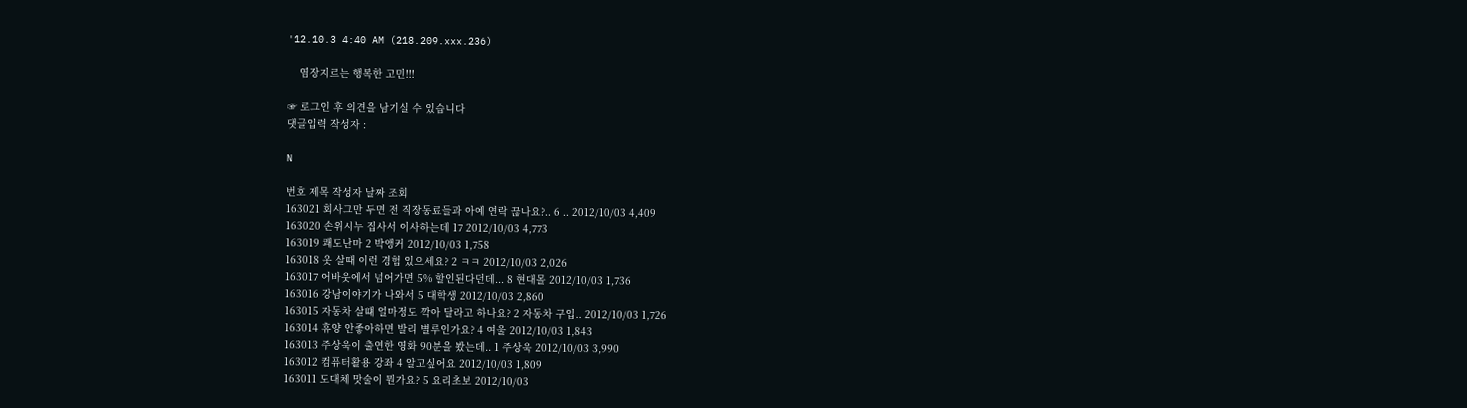'12.10.3 4:40 AM (218.209.xxx.236)

    염장지르는 행복한 고민!!!

☞ 로그인 후 의견을 남기실 수 있습니다
댓글입력 작성자 :

N

번호 제목 작성자 날짜 조회
163021 회사그만 두면 전 직장동료들과 아예 연락 끊나요?.. 6 .. 2012/10/03 4,409
163020 손위시누 집사서 이사하는데 17 2012/10/03 4,773
163019 쾌도난마 2 박앵커 2012/10/03 1,758
163018 옷 살때 이런 경험 있으세요? 2 ㅋㅋ 2012/10/03 2,026
163017 어바웃에서 넘어가면 5% 할인된다던데... 8 현대몰 2012/10/03 1,736
163016 강남이야기가 나와서 5 대학생 2012/10/03 2,860
163015 자동차 살떄 얼마정도 깍아 달라고 하나요? 2 자동차 구입.. 2012/10/03 1,726
163014 휴양 안좋아하면 발리 별루인가요? 4 여울 2012/10/03 1,843
163013 주상욱이 출연한 영화 90분을 봤는데.. 1 주상욱 2012/10/03 3,990
163012 컴퓨터활용 강좌 4 알고싶어요 2012/10/03 1,809
163011 도대체 맛술이 뭔가요? 5 요리초보 2012/10/03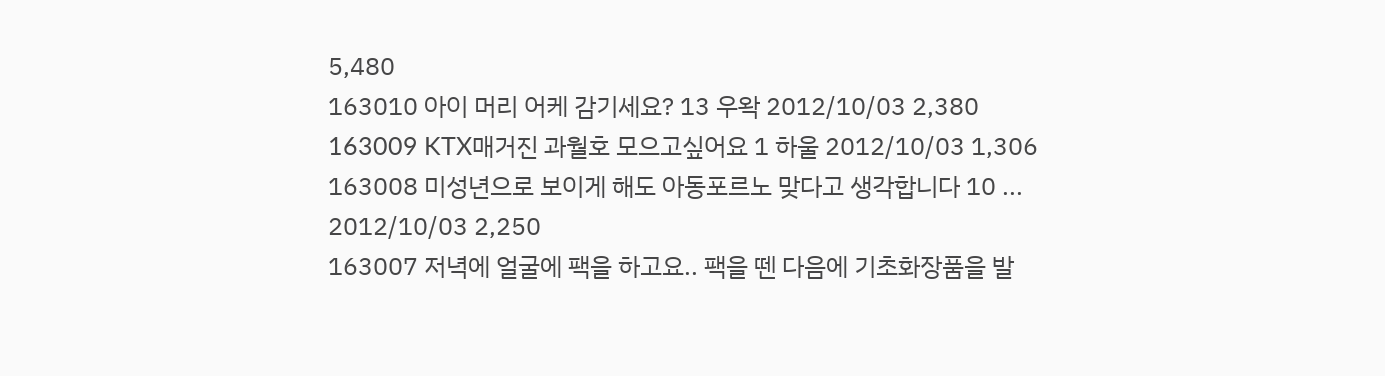5,480
163010 아이 머리 어케 감기세요? 13 우왁 2012/10/03 2,380
163009 KTX매거진 과월호 모으고싶어요 1 하울 2012/10/03 1,306
163008 미성년으로 보이게 해도 아동포르노 맞다고 생각합니다 10 ... 2012/10/03 2,250
163007 저녁에 얼굴에 팩을 하고요.. 팩을 뗀 다음에 기초화장품을 발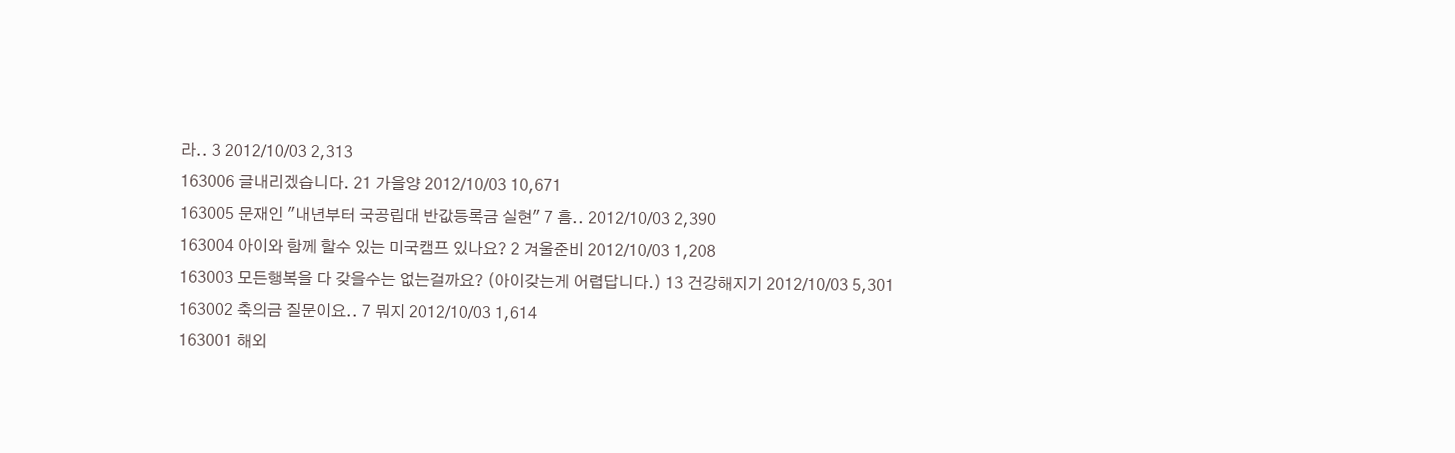라.. 3 2012/10/03 2,313
163006 글내리겠습니다. 21 가을양 2012/10/03 10,671
163005 문재인 "내년부터 국공립대 반값등록금 실현" 7 흠.. 2012/10/03 2,390
163004 아이와 함께 할수 있는 미국캠프 있나요? 2 겨울준비 2012/10/03 1,208
163003 모든행복을 다 갖을수는 없는걸까요? (아이갖는게 어렵답니다.) 13 건강해지기 2012/10/03 5,301
163002 축의금 질문이요.. 7 뭐지 2012/10/03 1,614
163001 해외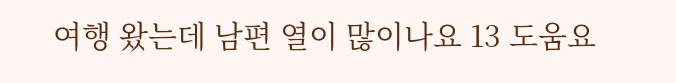여행 왔는데 남편 열이 많이나요 13 도움요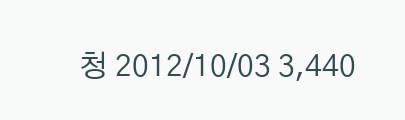청 2012/10/03 3,440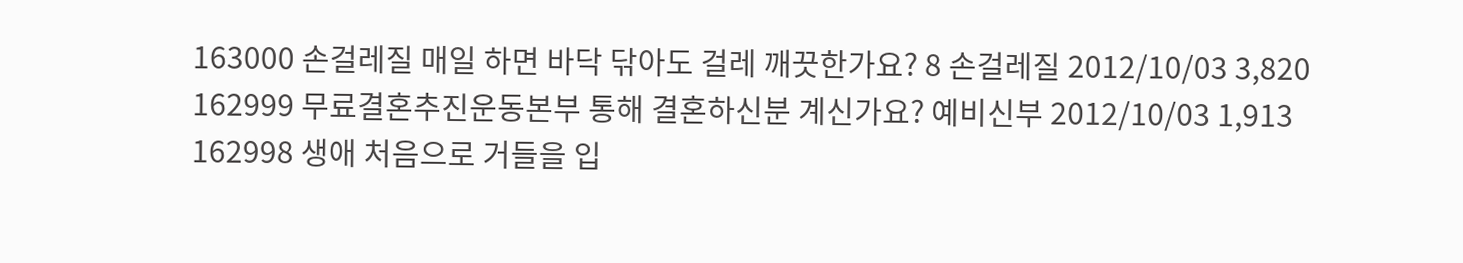163000 손걸레질 매일 하면 바닥 닦아도 걸레 깨끗한가요? 8 손걸레질 2012/10/03 3,820
162999 무료결혼추진운동본부 통해 결혼하신분 계신가요? 예비신부 2012/10/03 1,913
162998 생애 처음으로 거들을 입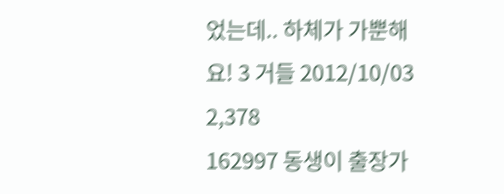었는데.. 하체가 가뿐해요! 3 거들 2012/10/03 2,378
162997 동생이 출장가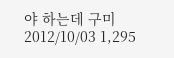야 하는데 구미 2012/10/03 1,295